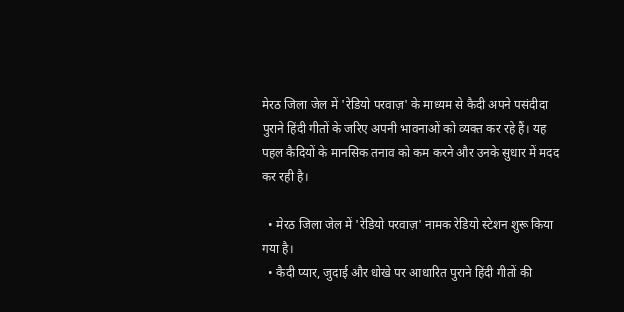मेरठ जिला जेल में 'रेडियो परवाज़' के माध्यम से कैदी अपने पसंदीदा पुराने हिंदी गीतों के जरिए अपनी भावनाओं को व्यक्त कर रहे हैं। यह पहल कैदियों के मानसिक तनाव को कम करने और उनके सुधार में मदद कर रही है।

  • मेरठ जिला जेल में 'रेडियो परवाज़' नामक रेडियो स्टेशन शुरू किया गया है।
  • कैदी प्यार, जुदाई और धोखे पर आधारित पुराने हिंदी गीतों की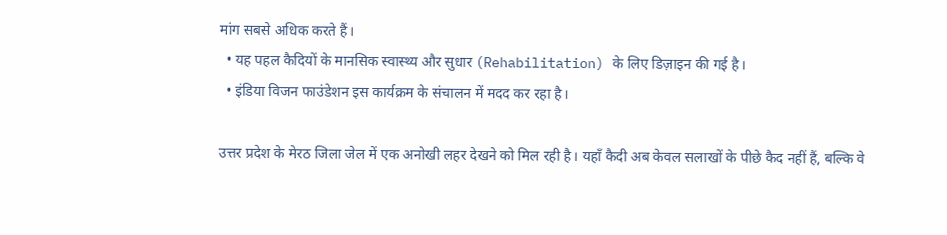मांग सबसे अधिक करते हैं।
  • यह पहल कैदियों के मानसिक स्वास्थ्य और सुधार (Rehabilitation) के लिए डिज़ाइन की गई है।
  • इंडिया विजन फाउंडेशन इस कार्यक्रम के संचालन में मदद कर रहा है।

उत्तर प्रदेश के मेरठ जिला जेल में एक अनोखी लहर देखने को मिल रही है। यहाँ कैदी अब केवल सलाखों के पीछे कैद नहीं हैं, बल्कि वे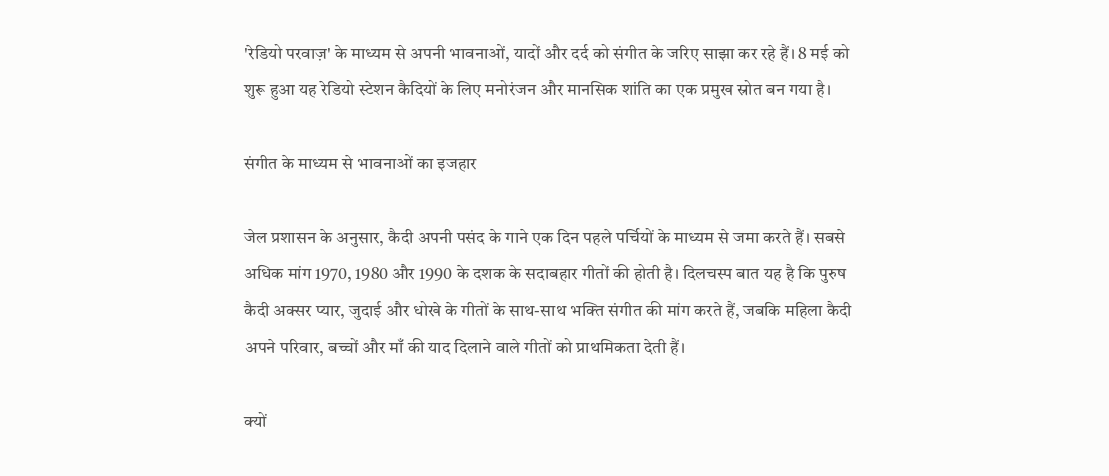'रेडियो परवाज़' के माध्यम से अपनी भावनाओं, यादों और दर्द को संगीत के जरिए साझा कर रहे हैं। 8 मई को शुरू हुआ यह रेडियो स्टेशन कैदियों के लिए मनोरंजन और मानसिक शांति का एक प्रमुख स्रोत बन गया है।

संगीत के माध्यम से भावनाओं का इजहार

जेल प्रशासन के अनुसार, कैदी अपनी पसंद के गाने एक दिन पहले पर्चियों के माध्यम से जमा करते हैं। सबसे अधिक मांग 1970, 1980 और 1990 के दशक के सदाबहार गीतों की होती है। दिलचस्प बात यह है कि पुरुष कैदी अक्सर प्यार, जुदाई और धोखे के गीतों के साथ-साथ भक्ति संगीत की मांग करते हैं, जबकि महिला कैदी अपने परिवार, बच्चों और माँ की याद दिलाने वाले गीतों को प्राथमिकता देती हैं।

क्यों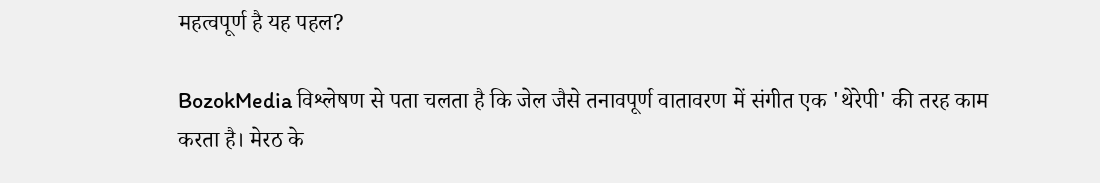महत्वपूर्ण है यह पहल?

BozokMedia विश्लेषण से पता चलता है कि जेल जैसे तनावपूर्ण वातावरण में संगीत एक 'थेरेपी' की तरह काम करता है। मेरठ के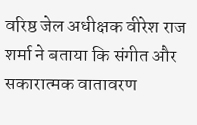वरिष्ठ जेल अधीक्षक वीरेश राज शर्मा ने बताया कि संगीत और सकारात्मक वातावरण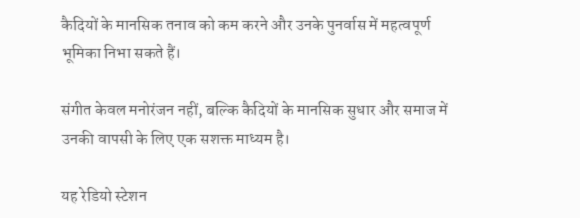कैदियों के मानसिक तनाव को कम करने और उनके पुनर्वास में महत्वपूर्ण भूमिका निभा सकते हैं।

संगीत केवल मनोरंजन नहीं, बल्कि कैदियों के मानसिक सुधार और समाज में उनकी वापसी के लिए एक सशक्त माध्यम है।

यह रेडियो स्टेशन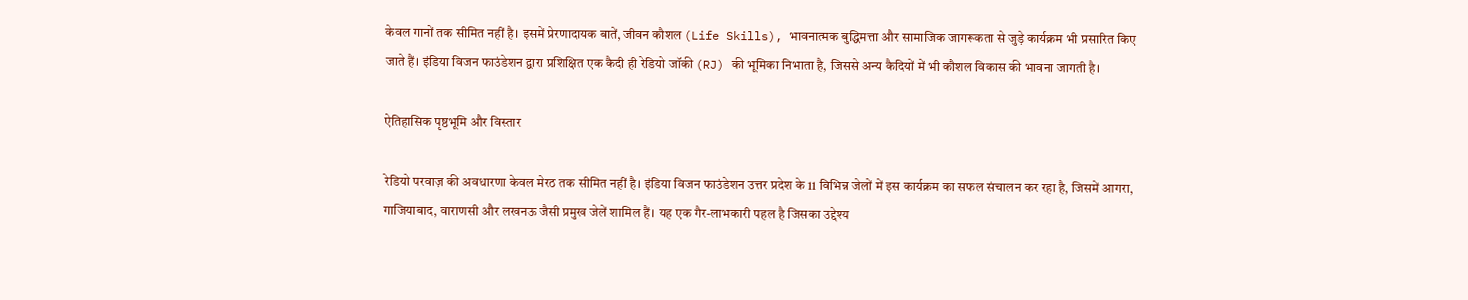केवल गानों तक सीमित नहीं है। इसमें प्रेरणादायक बातें, जीवन कौशल (Life Skills), भावनात्मक बुद्धिमत्ता और सामाजिक जागरूकता से जुड़े कार्यक्रम भी प्रसारित किए जाते हैं। इंडिया विजन फाउंडेशन द्वारा प्रशिक्षित एक कैदी ही रेडियो जॉकी (RJ) की भूमिका निभाता है, जिससे अन्य कैदियों में भी कौशल विकास की भावना जागती है।

ऐतिहासिक पृष्ठभूमि और विस्तार

रेडियो परवाज़ की अवधारणा केवल मेरठ तक सीमित नहीं है। इंडिया विजन फाउंडेशन उत्तर प्रदेश के 11 विभिन्न जेलों में इस कार्यक्रम का सफल संचालन कर रहा है, जिसमें आगरा, गाजियाबाद, वाराणसी और लखनऊ जैसी प्रमुख जेलें शामिल हैं। यह एक गैर-लाभकारी पहल है जिसका उद्देश्य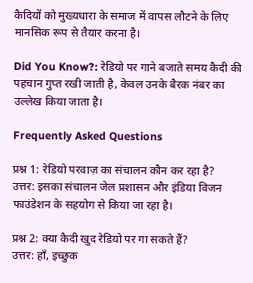कैदियों को मुख्यधारा के समाज में वापस लौटने के लिए मानसिक रूप से तैयार करना है।

Did You Know?: रेडियो पर गाने बजाते समय कैदी की पहचान गुप्त रखी जाती है, केवल उनके बैरक नंबर का उल्लेख किया जाता है।

Frequently Asked Questions

प्रश्न 1: रेडियो परवाज़ का संचालन कौन कर रहा है?
उत्तर: इसका संचालन जेल प्रशासन और इंडिया विजन फाउंडेशन के सहयोग से किया जा रहा है।

प्रश्न 2: क्या कैदी खुद रेडियो पर गा सकते हैं?
उत्तर: हाँ, इच्छुक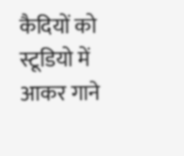कैदियों को स्टूडियो में आकर गाने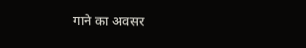गाने का अवसर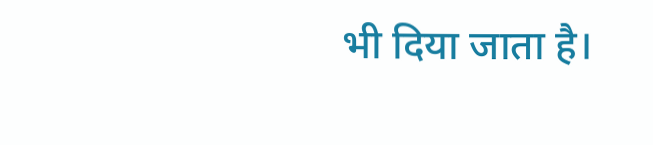भी दिया जाता है।